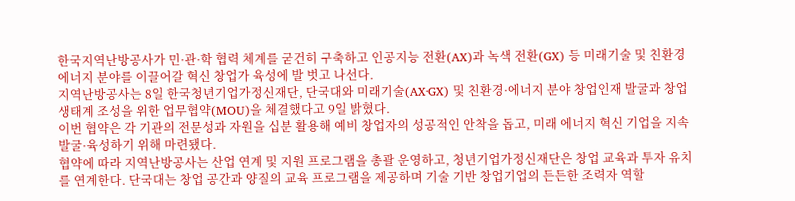한국지역난방공사가 민·관·학 협력 체계를 굳건히 구축하고 인공지능 전환(AX)과 녹색 전환(GX) 등 미래기술 및 친환경 에너지 분야를 이끌어갈 혁신 창업가 육성에 발 벗고 나선다.
지역난방공사는 8일 한국청년기업가정신재단, 단국대와 미래기술(AX·GX) 및 친환경·에너지 분야 창업인재 발굴과 창업 생태계 조성을 위한 업무협약(MOU)을 체결했다고 9일 밝혔다.
이번 협약은 각 기관의 전문성과 자원을 십분 활용해 예비 창업자의 성공적인 안착을 돕고, 미래 에너지 혁신 기업을 지속 발굴·육성하기 위해 마련됐다.
협약에 따라 지역난방공사는 산업 연계 및 지원 프로그램을 총괄 운영하고, 청년기업가정신재단은 창업 교육과 투자 유치를 연계한다. 단국대는 창업 공간과 양질의 교육 프로그램을 제공하며 기술 기반 창업기업의 든든한 조력자 역할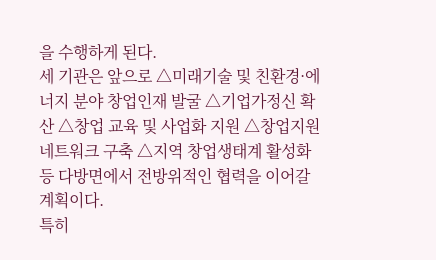을 수행하게 된다.
세 기관은 앞으로 △미래기술 및 친환경·에너지 분야 창업인재 발굴 △기업가정신 확산 △창업 교육 및 사업화 지원 △창업지원 네트워크 구축 △지역 창업생태계 활성화 등 다방면에서 전방위적인 협력을 이어갈 계획이다.
특히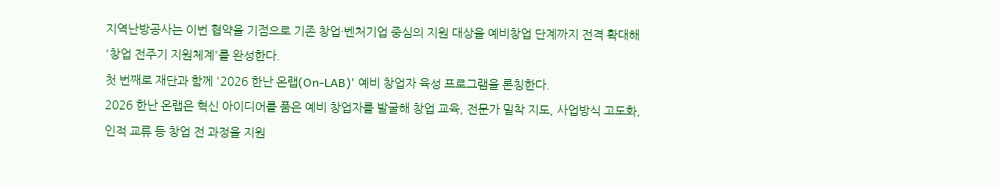지역난방공사는 이번 협약을 기점으로 기존 창업·벤처기업 중심의 지원 대상을 예비창업 단계까지 전격 확대해 '창업 전주기 지원체계'를 완성한다.
첫 번째로 재단과 함께 '2026 한난 온랩(On-LAB)' 예비 창업자 육성 프로그램을 론칭한다.
2026 한난 온랩은 혁신 아이디어를 품은 예비 창업자를 발굴해 창업 교육, 전문가 밀착 지도, 사업방식 고도화, 인적 교류 등 창업 전 과정을 지원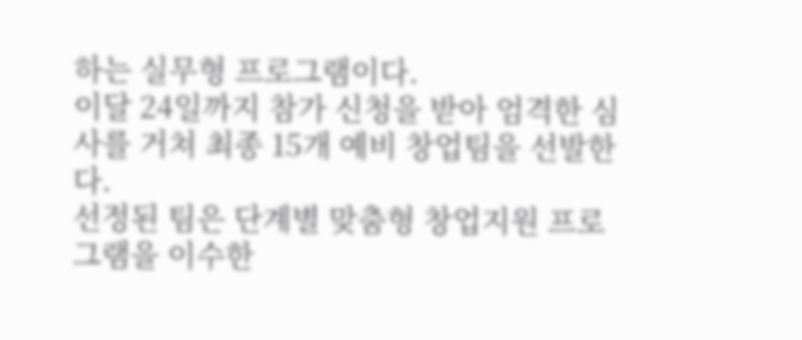하는 실무형 프로그램이다.
이달 24일까지 참가 신청을 받아 엄격한 심사를 거쳐 최종 15개 예비 창업팀을 선발한다.
선정된 팀은 단계별 맞춤형 창업지원 프로그램을 이수한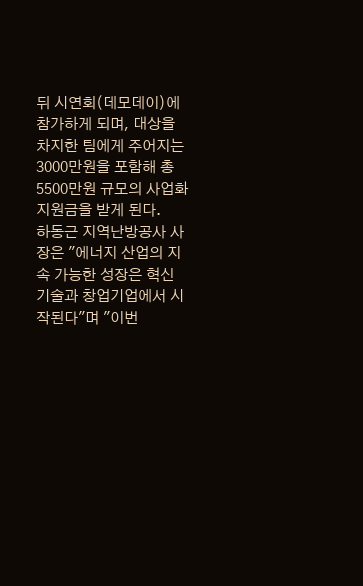뒤 시연회(데모데이)에 참가하게 되며, 대상을 차지한 팀에게 주어지는 3000만원을 포함해 총 5500만원 규모의 사업화 지원금을 받게 된다.
하동근 지역난방공사 사장은 "에너지 산업의 지속 가능한 성장은 혁신 기술과 창업기업에서 시작된다"며 "이번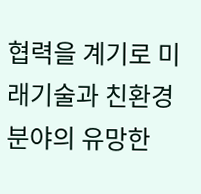협력을 계기로 미래기술과 친환경 분야의 유망한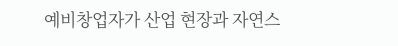예비창업자가 산업 현장과 자연스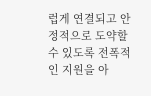럽게 연결되고 안정적으로 도약할 수 있도록 전폭적인 지원을 아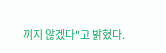끼지 않겠다"고 밝혔다.